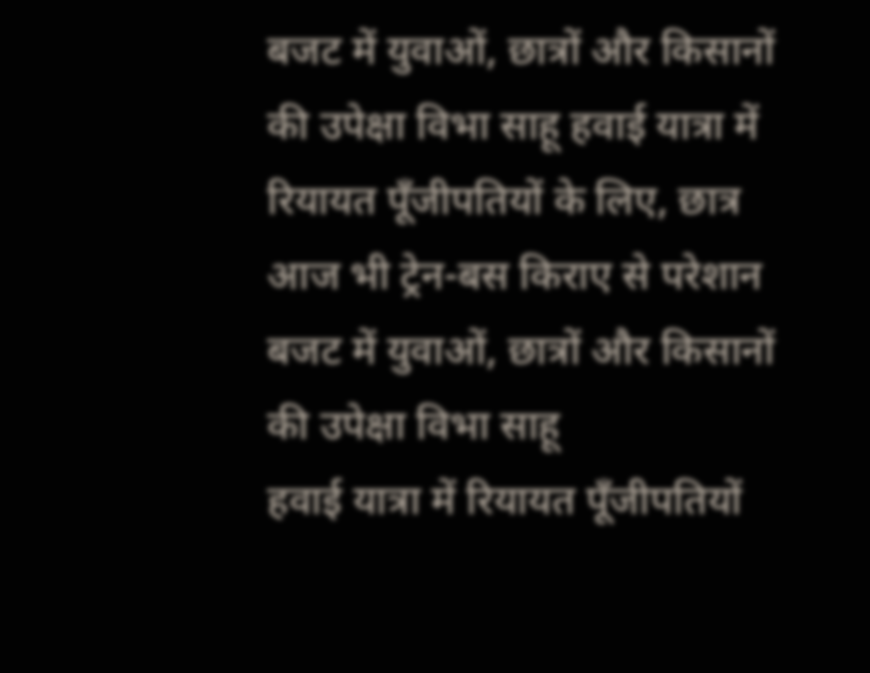बजट में युवाओं, छात्रों और किसानों की उपेक्षा विभा साहू हवाई यात्रा में रियायत पूँजीपतियों के लिए, छात्र आज भी ट्रेन-बस किराए से परेशान
बजट में युवाओं, छात्रों और किसानों की उपेक्षा विभा साहू
हवाई यात्रा में रियायत पूँजीपतियों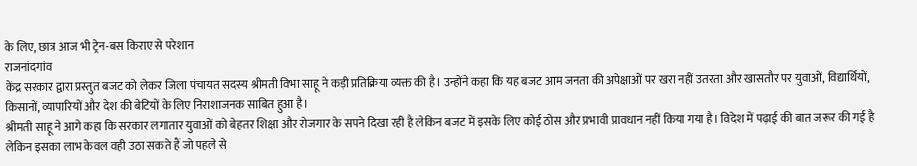के लिए, छात्र आज भी ट्रेन-बस किराए से परेशान
राजनांदगांव
केंद्र सरकार द्वारा प्रस्तुत बजट को लेकर जिला पंचायत सदस्य श्रीमती विभा साहू ने कड़ी प्रतिक्रिया व्यक्त की है। उन्होंने कहा कि यह बजट आम जनता की अपेक्षाओं पर खरा नहीं उतरता और खासतौर पर युवाओं, विद्यार्थियों, किसानों, व्यापारियों और देश की बेटियों के लिए निराशाजनक साबित हुआ है।
श्रीमती साहू ने आगे कहा कि सरकार लगातार युवाओं को बेहतर शिक्षा और रोजगार के सपने दिखा रही है लेकिन बजट में इसके लिए कोई ठोस और प्रभावी प्रावधान नहीं किया गया है। विदेश में पढ़ाई की बात जरूर की गई है लेकिन इसका लाभ केवल वही उठा सकते हैं जो पहले से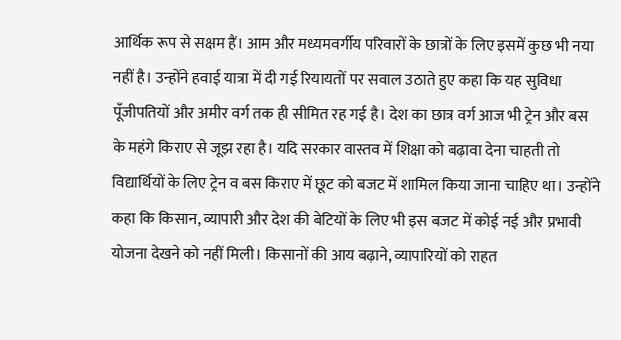आर्थिक रूप से सक्षम हैं। आम और मध्यमवर्गीय परिवारों के छात्रों के लिए इसमें कुछ भी नया नहीं है। उन्होंने हवाई यात्रा में दी गई रियायतों पर सवाल उठाते हुए कहा कि यह सुविधा पूँजीपतियों और अमीर वर्ग तक ही सीमित रह गई है। देश का छात्र वर्ग आज भी ट्रेन और बस के महंगे किराए से जूझ रहा है। यदि सरकार वास्तव में शिक्षा को बढ़ावा देना चाहती तो विद्यार्थियों के लिए ट्रेन व बस किराए में छूट को बजट में शामिल किया जाना चाहिए था। उन्होंने कहा कि किसान, व्यापारी और देश की बेटियों के लिए भी इस बजट में कोई नई और प्रभावी योजना देखने को नहीं मिली। किसानों की आय बढ़ाने, व्यापारियों को राहत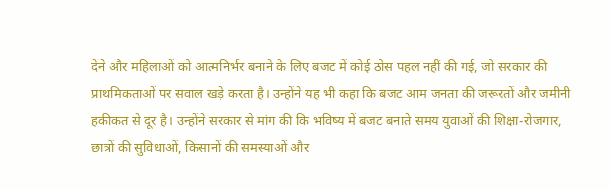देने और महिलाओं को आत्मनिर्भर बनाने के लिए बजट में कोई ठोस पहल नहीं की गई, जो सरकार की प्राथमिकताओं पर सवाल खड़े करता है। उन्होंने यह भी कहा कि बजट आम जनता की जरूरतों और जमीनी हकीकत से दूर है। उन्होंने सरकार से मांग की कि भविष्य में बजट बनाते समय युवाओं की शिक्षा-रोजगार, छात्रों की सुविधाओं, किसानों की समस्याओं और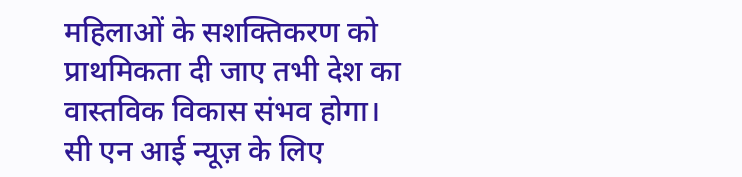महिलाओं के सशक्तिकरण को प्राथमिकता दी जाए तभी देश का वास्तविक विकास संभव होगा।
सी एन आई न्यूज़ के लिए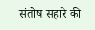संतोष सहारे की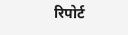रिपोर्ट